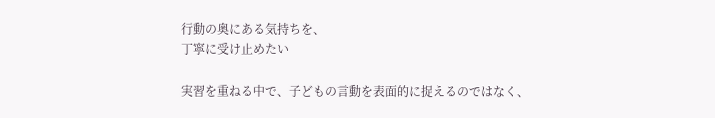行動の奥にある気持ちを、
丁寧に受け止めたい

実習を重ねる中で、子どもの言動を表面的に捉えるのではなく、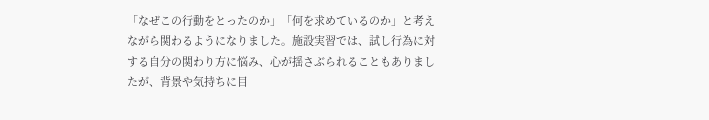「なぜこの行動をとったのか」「何を求めているのか」と考えながら関わるようになりました。施設実習では、試し行為に対する自分の関わり方に悩み、心が揺さぶられることもありましたが、背景や気持ちに目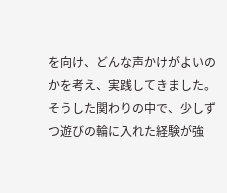を向け、どんな声かけがよいのかを考え、実践してきました。そうした関わりの中で、少しずつ遊びの輪に入れた経験が強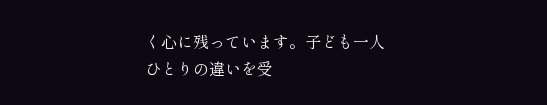く心に残っています。子ども一人ひとりの違いを受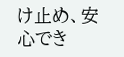け止め、安心でき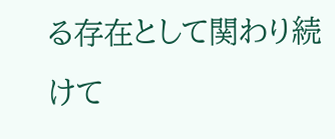る存在として関わり続けて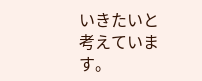いきたいと考えています。